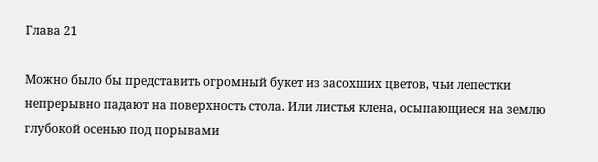Глава 21

Можно было бы представить огромный букет из засохших цветов, чьи лепестки непрерывно падают на поверхность стола. Или листья клена, осыпающиеся на землю глубокой осенью под порывами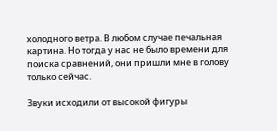холодного ветра. В любом случае печальная картина. Но тогда у нас не было времени для поиска сравнений, они пришли мне в голову только сейчас.

Звуки исходили от высокой фигуры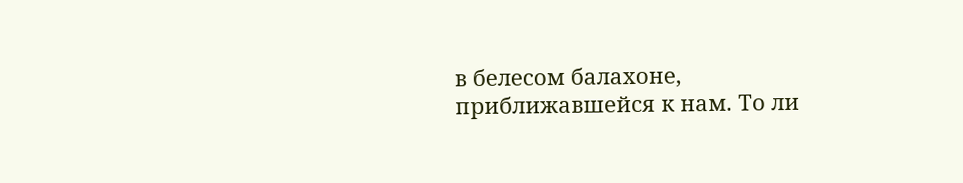в белесом балахоне, приближавшейся к нам. То ли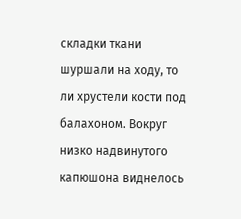складки ткани шуршали на ходу, то ли хрустели кости под балахоном. Вокруг низко надвинутого капюшона виднелось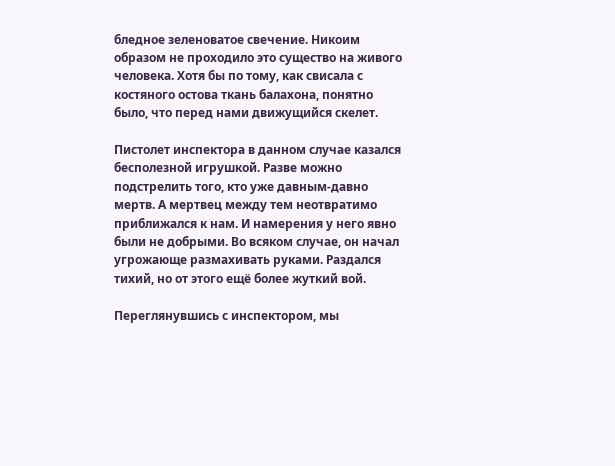бледное зеленоватое свечение. Никоим образом не проходило это существо на живого человека. Хотя бы по тому, как свисала с костяного остова ткань балахона, понятно было, что перед нами движущийся скелет.

Пистолет инспектора в данном случае казался бесполезной игрушкой. Разве можно подстрелить того, кто уже давным-давно мертв. А мертвец между тем неотвратимо приближался к нам. И намерения у него явно были не добрыми. Во всяком случае, он начал угрожающе размахивать руками. Раздался тихий, но от этого ещё более жуткий вой.

Переглянувшись с инспектором, мы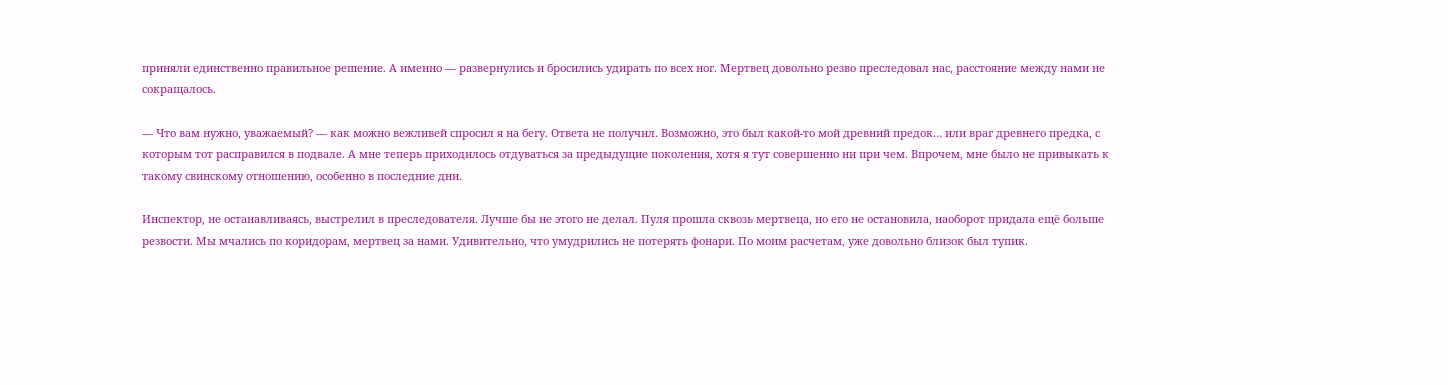приняли единственно правильное решение. А именно — развернулись и бросились удирать по всех ног. Мертвец довольно резво преследовал нас, расстояние между нами не сокращалось.

— Что вам нужно, уважаемый? — как можно вежливей спросил я на бегу. Ответа не получил. Возможно, это был какой-то мой древний предок… или враг древнего предка, с которым тот расправился в подвале. А мне теперь приходилось отдуваться за предыдущие поколения, хотя я тут совершенно ни при чем. Впрочем, мне было не привыкать к такому свинскому отношению, особенно в последние дни.

Инспектор, не останавливаясь, выстрелил в преследователя. Лучше бы не этого не делал. Пуля прошла сквозь мертвеца, но его не остановила, наоборот придала ещё больше резвости. Мы мчались по коридорам, мертвец за нами. Удивительно, что умудрились не потерять фонари. По моим расчетам, уже довольно близок был тупик.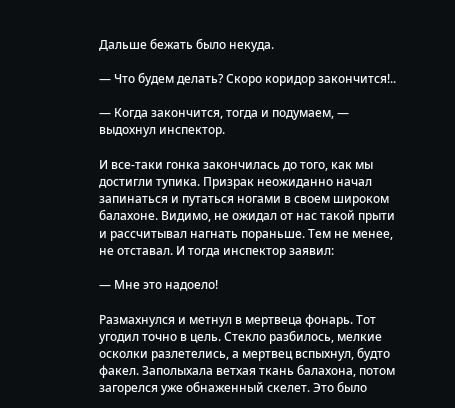Дальше бежать было некуда.

— Что будем делать? Скоро коридор закончится!..

— Когда закончится, тогда и подумаем, — выдохнул инспектор.

И все-таки гонка закончилась до того, как мы достигли тупика. Призрак неожиданно начал запинаться и путаться ногами в своем широком балахоне. Видимо, не ожидал от нас такой прыти и рассчитывал нагнать пораньше. Тем не менее, не отставал. И тогда инспектор заявил:

— Мне это надоело!

Размахнулся и метнул в мертвеца фонарь. Тот угодил точно в цель. Стекло разбилось, мелкие осколки разлетелись, а мертвец вспыхнул, будто факел. Заполыхала ветхая ткань балахона, потом загорелся уже обнаженный скелет. Это было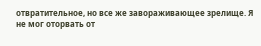отвратительное, но все же завораживающее зрелище. Я не мог оторвать от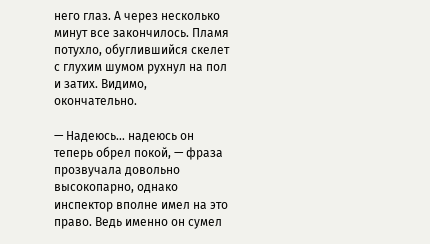него глаз. А через несколько минут все закончилось. Пламя потухло, обуглившийся скелет с глухим шумом рухнул на пол и затих. Видимо, окончательно.

— Надеюсь… надеюсь он теперь обрел покой, — фраза прозвучала довольно высокопарно, однако инспектор вполне имел на это право. Ведь именно он сумел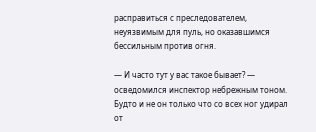расправиться с преследователем, неуязвимым для пуль, но оказавшимся бессильным против огня.

— И часто тут у вас такое бывает? — осведомился инспектор небрежным тоном. Будто и не он только что со всех ног удирал от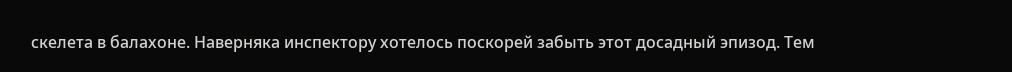скелета в балахоне. Наверняка инспектору хотелось поскорей забыть этот досадный эпизод. Тем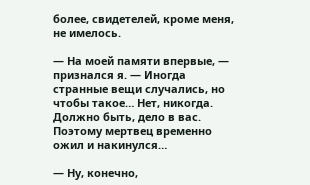более, свидетелей, кроме меня, не имелось.

— На моей памяти впервые, — признался я. — Иногда странные вещи случались, но чтобы такое… Нет, никогда. Должно быть, дело в вас. Поэтому мертвец временно ожил и накинулся…

— Ну, конечно,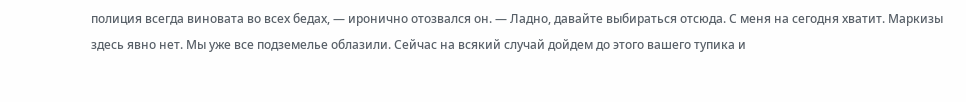полиция всегда виновата во всех бедах, — иронично отозвался он. — Ладно, давайте выбираться отсюда. С меня на сегодня хватит. Маркизы здесь явно нет. Мы уже все подземелье облазили. Сейчас на всякий случай дойдем до этого вашего тупика и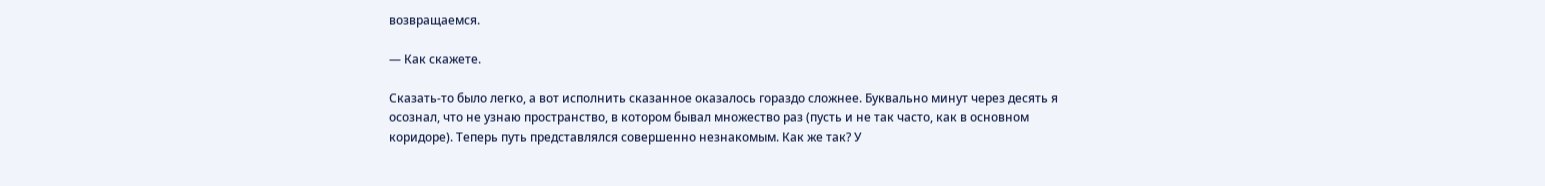возвращаемся.

— Как скажете.

Сказать-то было легко, а вот исполнить сказанное оказалось гораздо сложнее. Буквально минут через десять я осознал, что не узнаю пространство, в котором бывал множество раз (пусть и не так часто, как в основном коридоре). Теперь путь представлялся совершенно незнакомым. Как же так? У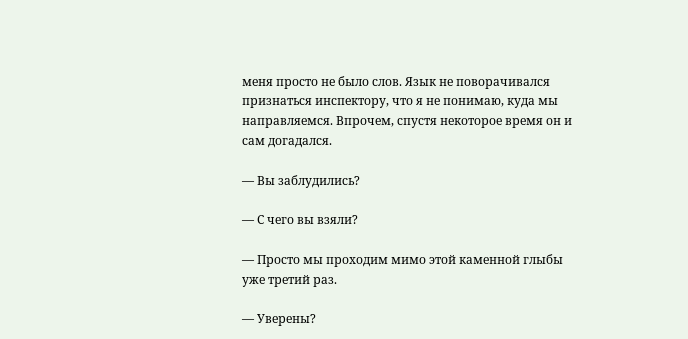меня просто не было слов. Язык не поворачивался признаться инспектору, что я не понимаю, куда мы направляемся. Впрочем, спустя некоторое время он и сам догадался.

— Вы заблудились?

— С чего вы взяли?

— Просто мы проходим мимо этой каменной глыбы уже третий раз.

— Уверены?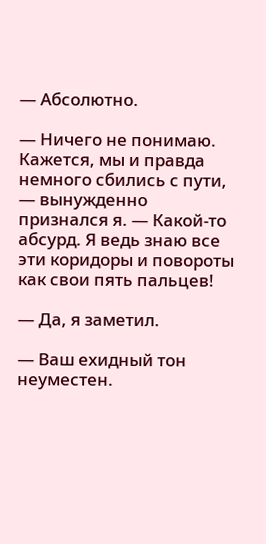— Абсолютно.

— Ничего не понимаю. Кажется, мы и правда немного сбились с пути, — вынужденно признался я. — Какой-то абсурд. Я ведь знаю все эти коридоры и повороты как свои пять пальцев!

— Да, я заметил.

— Ваш ехидный тон неуместен.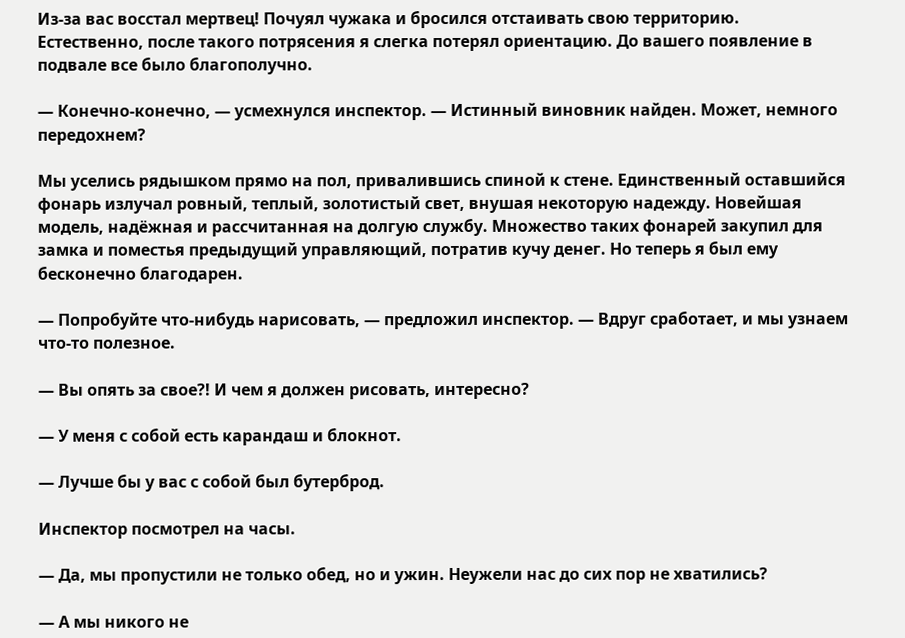Из-за вас восстал мертвец! Почуял чужака и бросился отстаивать свою территорию. Естественно, после такого потрясения я слегка потерял ориентацию. До вашего появление в подвале все было благополучно.

— Конечно-конечно, — усмехнулся инспектор. — Истинный виновник найден. Может, немного передохнем?

Мы уселись рядышком прямо на пол, привалившись спиной к стене. Единственный оставшийся фонарь излучал ровный, теплый, золотистый свет, внушая некоторую надежду. Новейшая модель, надёжная и рассчитанная на долгую службу. Множество таких фонарей закупил для замка и поместья предыдущий управляющий, потратив кучу денег. Но теперь я был ему бесконечно благодарен.

— Попробуйте что-нибудь нарисовать, — предложил инспектор. — Вдруг сработает, и мы узнаем что-то полезное.

— Вы опять за свое?! И чем я должен рисовать, интересно?

— У меня с собой есть карандаш и блокнот.

— Лучше бы у вас с собой был бутерброд.

Инспектор посмотрел на часы.

— Да, мы пропустили не только обед, но и ужин. Неужели нас до сих пор не хватились?

— А мы никого не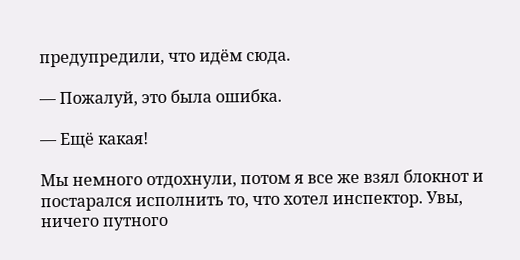предупредили, что идём сюда.

— Пожалуй, это была ошибка.

— Ещё какая!

Мы немного отдохнули, потом я все же взял блокнот и постарался исполнить то, что хотел инспектор. Увы, ничего путного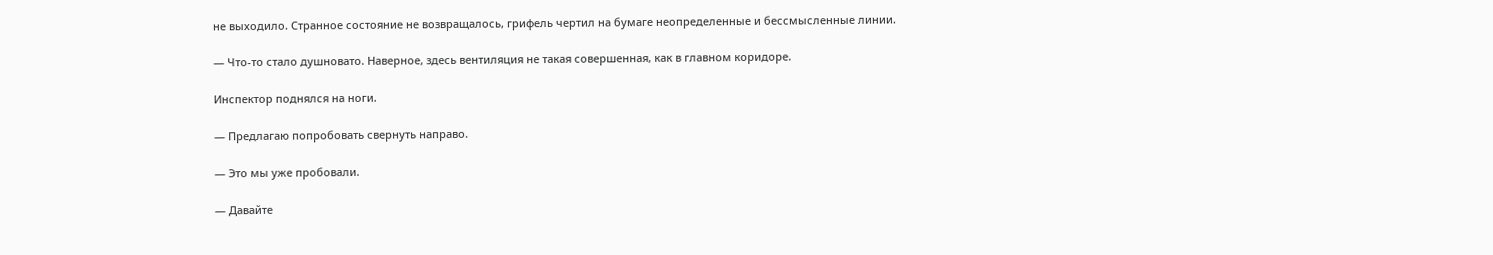не выходило. Странное состояние не возвращалось, грифель чертил на бумаге неопределенные и бессмысленные линии.

— Что-то стало душновато. Наверное, здесь вентиляция не такая совершенная, как в главном коридоре.

Инспектор поднялся на ноги.

— Предлагаю попробовать свернуть направо.

— Это мы уже пробовали.

— Давайте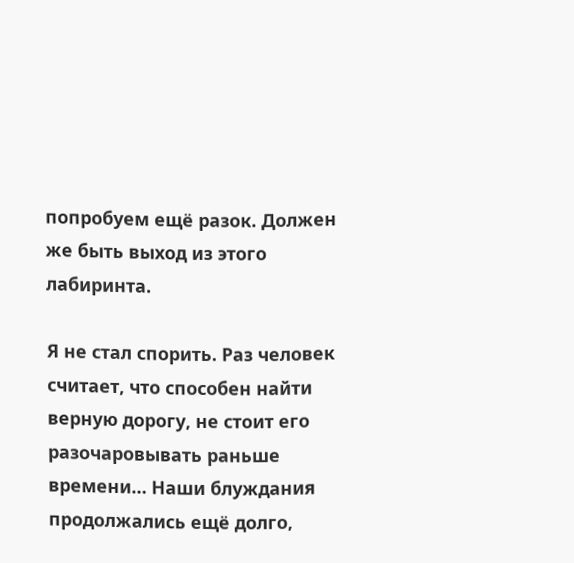попробуем ещё разок. Должен же быть выход из этого лабиринта.

Я не стал спорить. Раз человек считает, что способен найти верную дорогу, не стоит его разочаровывать раньше времени… Наши блуждания продолжались ещё долго,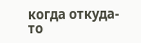когда откуда-то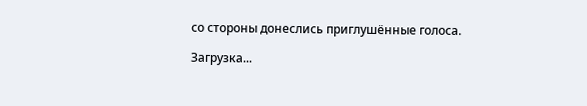со стороны донеслись приглушённые голоса.

Загрузка...